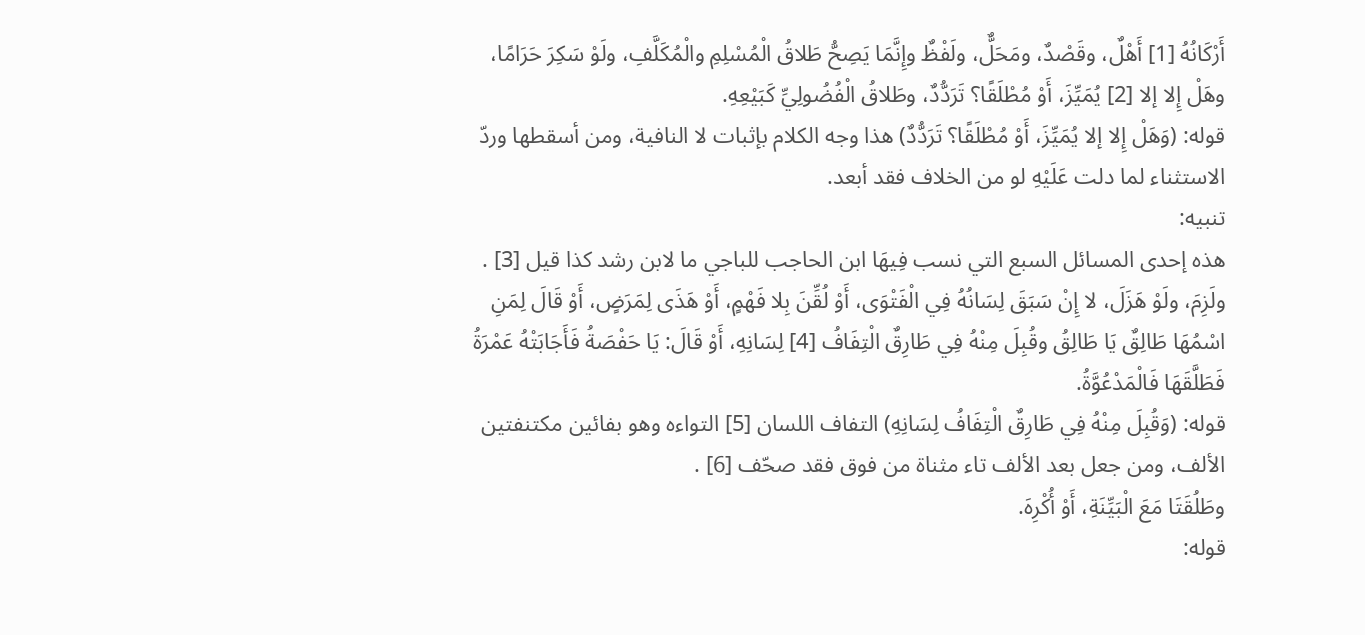أَرْكَانُهُ [1] أَهْلٌ، وقَصْدٌ، ومَحَلٌّ، ولَفْظٌ وإِنَّمَا يَصِحُّ طَلاقُ الْمُسْلِمِ والْمُكَلَّفِ، ولَوْ سَكِرَ حَرَامًا، وهَلْ إِلا إلا [2] يُمَيِّزَ، أَوْ مُطْلَقًا؟ تَرَدُّدٌ، وطَلاقُ الْفُضُولِيِّ كَبَيْعِهِ.
قوله: (وَهَلْ إِلا إلا يُمَيِّزَ، أَوْ مُطْلَقًا؟ تَرَدُّدٌ) هذا وجه الكلام بإثبات لا النافية، ومن أسقطها وردّ الاستثناء لما دلت عَلَيْهِ لو من الخلاف فقد أبعد.
تنبيه:
هذه إحدى المسائل السبع التي نسب فِيهَا ابن الحاجب للباجي ما لابن رشد كذا قيل [3] .
ولَزِمَ، ولَوْ هَزَلَ، لا إِنْ سَبَقَ لِسَانُهُ فِي الْفَتْوَى، أَوْ لُقِّنَ بِلا فَهْمٍ، أَوْ هَذَى لِمَرَضٍ، أَوْ قَالَ لِمَنِ اسْمُهَا طَالِقٌ يَا طَالِقُ وقُبِلَ مِنْهُ فِي طَارِقٌ الْتِفَافُ [4] لِسَانِهِ، أَوْ قَالَ: يَا حَفْصَةُ فَأَجَابَتْهُ عَمْرَةُ فَطَلَّقَهَا فَالْمَدْعُوَّةُ.
قوله: (وَقُبِلَ مِنْهُ فِي طَارِقٌ الْتِفَافُ لِسَانِهِ) التفاف اللسان [5] التواءه وهو بفائين مكتنفتين الألف، ومن جعل بعد الألف تاء مثناة من فوق فقد صحّف [6] .
وطَلُقَتَا مَعَ الْبَيِّنَةِ، أَوْ أُكْرِهَ.
قوله: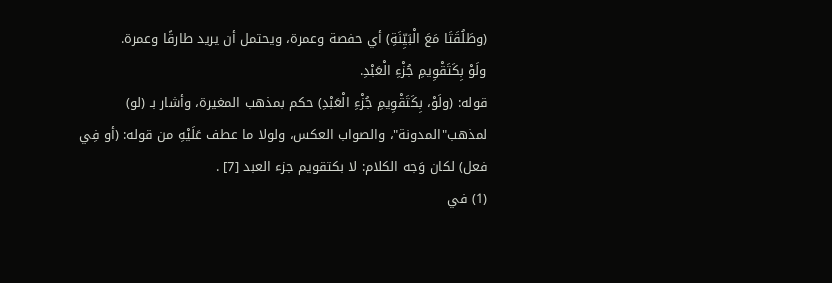(وطَلُقَتَا مَعَ الْبَيِّنَةِ) أي حفصة وعمرة، ويحتمل أن يريد طارقًا وعمرة.
ولَوْ بِكَتَقْوِيمِ جُزْءِ الْعَبْدِ.
قوله: (ولَوْ، بِكَتَقْوِيمِ جُزْءِ الْعَبْدِ) حكم بمذهب المغيرة، وأشار بـ (لو) لمذهب"المدونة"، والصواب العكس، ولولا ما عطف عَلَيْهِ من قوله: (أو فِي فعل) لكان وَجه الكلام: لا بكتقويم جزء العبد [7] .
(1) في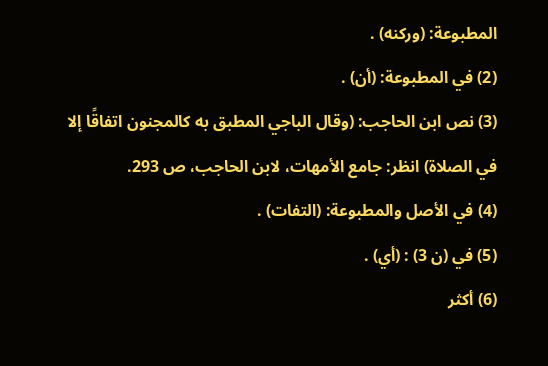المطبوعة: (وركنه) .
(2) في المطبوعة: (أن) .
(3) نص ابن الحاجب: (وقال الباجي المطبق به كالمجنون اتفاقًا إلا في الصلاة) انظر: جامع الأمهات، لابن الحاجب، ص 293.
(4) في الأصل والمطبوعة: (التفات) .
(5) في (ن 3) : (أي) .
(6) أكثر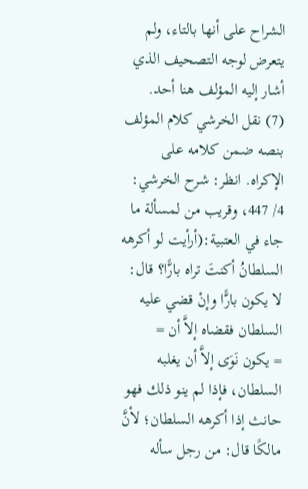الشراح على أنها بالتاء، ولم يتعرض لوجه التصحيف الذي أشار إليه المؤلف هنا أحد.
(7) نقل الخرشي كلام المؤلف بنصه ضمن كلامه على الإكراه. انظر: شرح الخرشي: 4/ 447، وقريب من لمسألة ما جاء في العتبية:(أرأيت لو أكرهه السلطانُ أكنتَ تراه بارًّا؟ قال: لا يكون بارًّا وإنْ قضي عليه السلطان فقضاه إلاَّ أن =
= يكون نَوَى إلاَّ أن يغلبه السلطان، فإذا لم ينو ذلك فهو حانث إذا أكرهه السلطان؛ لأنَّ مالكًا قال: من رجل سأله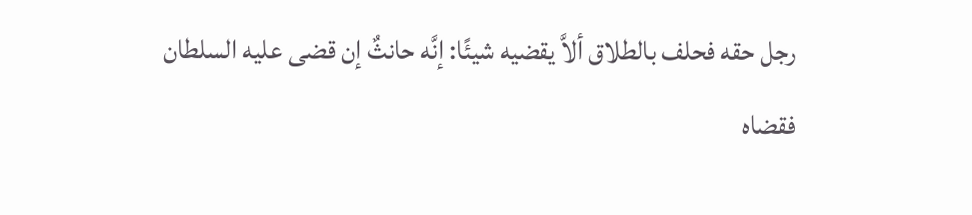رجل حقه فحلف بالطلاق ألاَّ يقضيه شيئًا: إنَّه حانثٌ إن قضى عليه السلطان فقضاه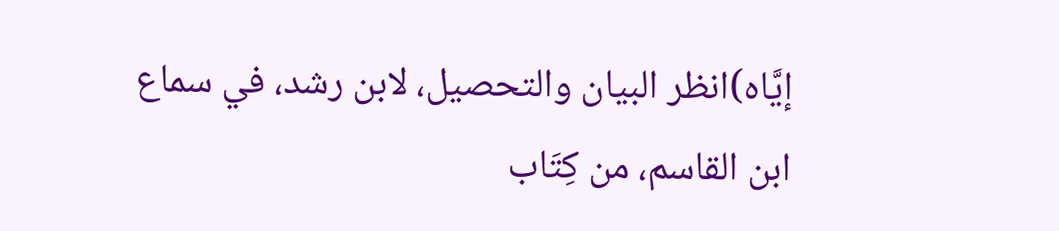إيَّاه)انظر البيان والتحصيل، لابن رشد، في سماع ابن القاسم، من كِتَاب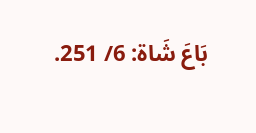بَاعَ شَاة: 6/ 251.